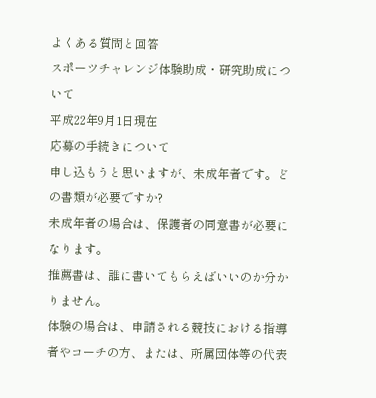よくある質問と回答
スポーツチャレンジ体験助成・研究助成について
平成22年9月1日現在
応募の手続きについて
申し込もうと思いますが、未成年者です。どの書類が必要ですか?
未成年者の場合は、保護者の同意書が必要になります。
推薦書は、誰に書いてもらえばいいのか分かりません。
体験の場合は、申請される競技における指導者やコーチの方、または、所属団体等の代表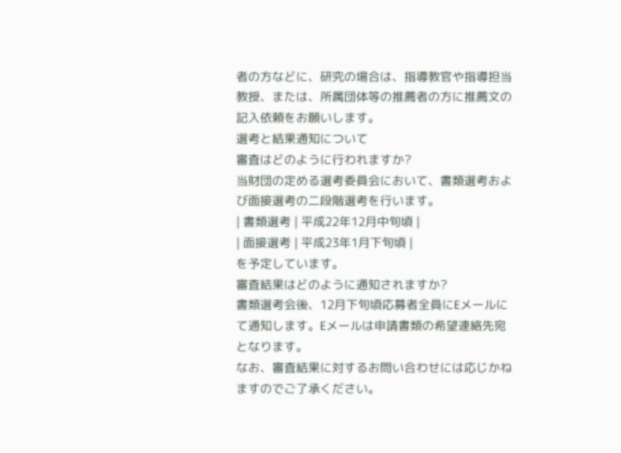者の方などに、研究の場合は、指導教官や指導担当教授、または、所属団体等の推薦者の方に推薦文の記入依頼をお願いします。
選考と結果通知について
審査はどのように行われますか?
当財団の定める選考委員会において、書類選考および面接選考の二段階選考を行います。
| 書類選考 | 平成22年12月中旬頃 |
| 面接選考 | 平成23年1月下旬頃 |
を予定しています。
審査結果はどのように通知されますか?
書類選考会後、12月下旬頃応募者全員にEメールにて通知します。Eメールは申請書類の希望連絡先宛となります。
なお、審査結果に対するお問い合わせには応じかねますのでご了承ください。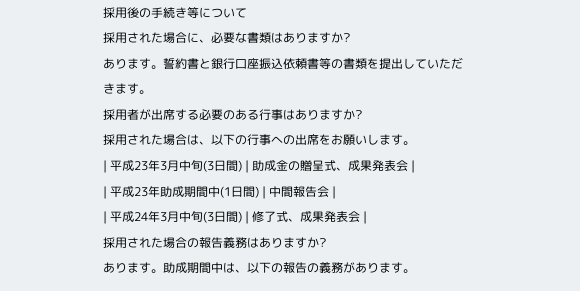採用後の手続き等について
採用された場合に、必要な書類はありますか?
あります。誓約書と銀行口座振込依頼書等の書類を提出していただきます。
採用者が出席する必要のある行事はありますか?
採用された場合は、以下の行事への出席をお願いします。
| 平成23年3月中旬(3日間) | 助成金の贈呈式、成果発表会 |
| 平成23年助成期間中(1日間) | 中間報告会 |
| 平成24年3月中旬(3日間) | 修了式、成果発表会 |
採用された場合の報告義務はありますか?
あります。助成期間中は、以下の報告の義務があります。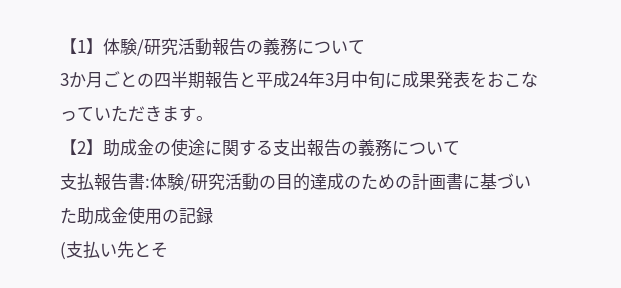【1】体験/研究活動報告の義務について
3か月ごとの四半期報告と平成24年3月中旬に成果発表をおこなっていただきます。
【2】助成金の使途に関する支出報告の義務について
支払報告書:体験/研究活動の目的達成のための計画書に基づいた助成金使用の記録
(支払い先とそ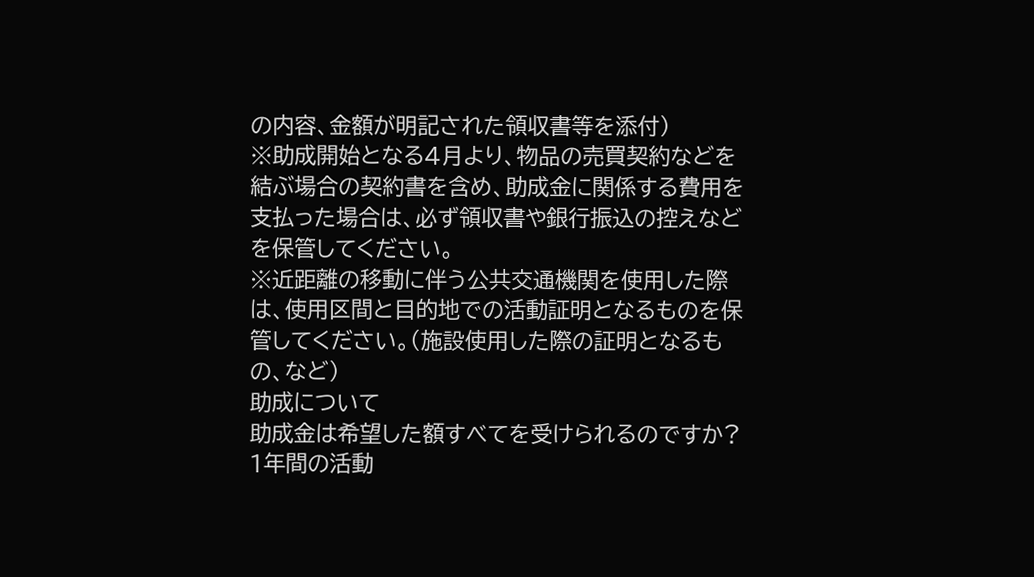の内容、金額が明記された領収書等を添付)
※助成開始となる4月より、物品の売買契約などを結ぶ場合の契約書を含め、助成金に関係する費用を支払った場合は、必ず領収書や銀行振込の控えなどを保管してください。
※近距離の移動に伴う公共交通機関を使用した際は、使用区間と目的地での活動証明となるものを保管してください。(施設使用した際の証明となるもの、など)
助成について
助成金は希望した額すべてを受けられるのですか?
1年間の活動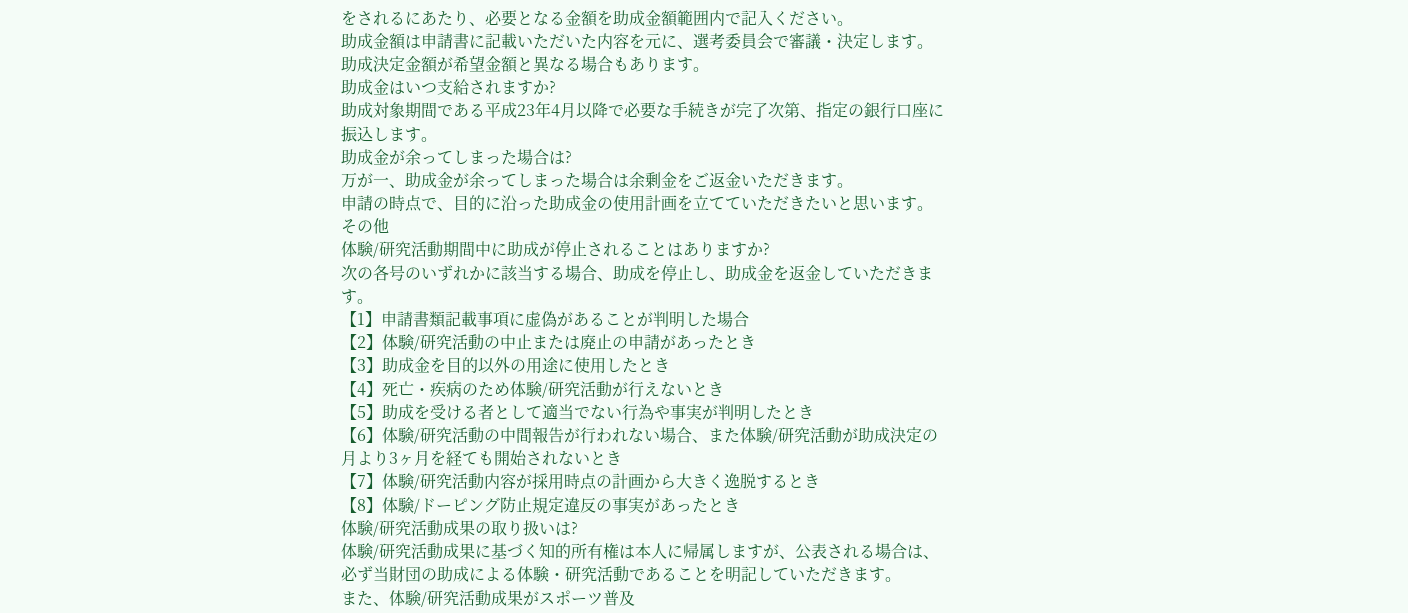をされるにあたり、必要となる金額を助成金額範囲内で記入ください。
助成金額は申請書に記載いただいた内容を元に、選考委員会で審議・決定します。
助成決定金額が希望金額と異なる場合もあります。
助成金はいつ支給されますか?
助成対象期間である平成23年4月以降で必要な手続きが完了次第、指定の銀行口座に振込します。
助成金が余ってしまった場合は?
万が一、助成金が余ってしまった場合は余剰金をご返金いただきます。
申請の時点で、目的に沿った助成金の使用計画を立てていただきたいと思います。
その他
体験/研究活動期間中に助成が停止されることはありますか?
次の各号のいずれかに該当する場合、助成を停止し、助成金を返金していただきます。
【1】申請書類記載事項に虚偽があることが判明した場合
【2】体験/研究活動の中止または廃止の申請があったとき
【3】助成金を目的以外の用途に使用したとき
【4】死亡・疾病のため体験/研究活動が行えないとき
【5】助成を受ける者として適当でない行為や事実が判明したとき
【6】体験/研究活動の中間報告が行われない場合、また体験/研究活動が助成決定の月より3ヶ月を経ても開始されないとき
【7】体験/研究活動内容が採用時点の計画から大きく逸脱するとき
【8】体験/ドーピング防止規定違反の事実があったとき
体験/研究活動成果の取り扱いは?
体験/研究活動成果に基づく知的所有権は本人に帰属しますが、公表される場合は、必ず当財団の助成による体験・研究活動であることを明記していただきます。
また、体験/研究活動成果がスポーツ普及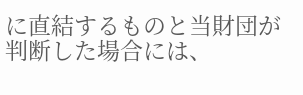に直結するものと当財団が判断した場合には、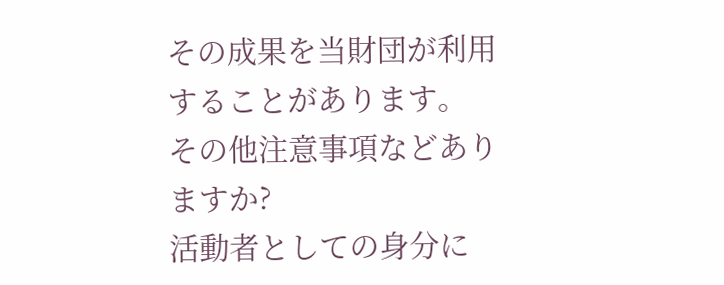その成果を当財団が利用することがあります。
その他注意事項などありますか?
活動者としての身分に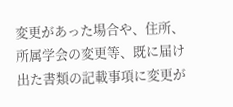変更があった場合や、住所、所属学会の変更等、既に届け出た書類の記載事項に変更が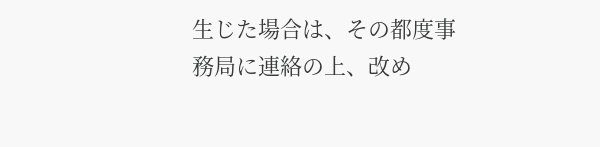生じた場合は、その都度事務局に連絡の上、改め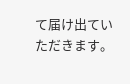て届け出ていただきます。